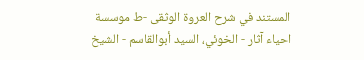المستند في شرح العروة الوثقى -ط موسسة احياء آثار - الخوئي، السيد أبوالقاسم - الشيخ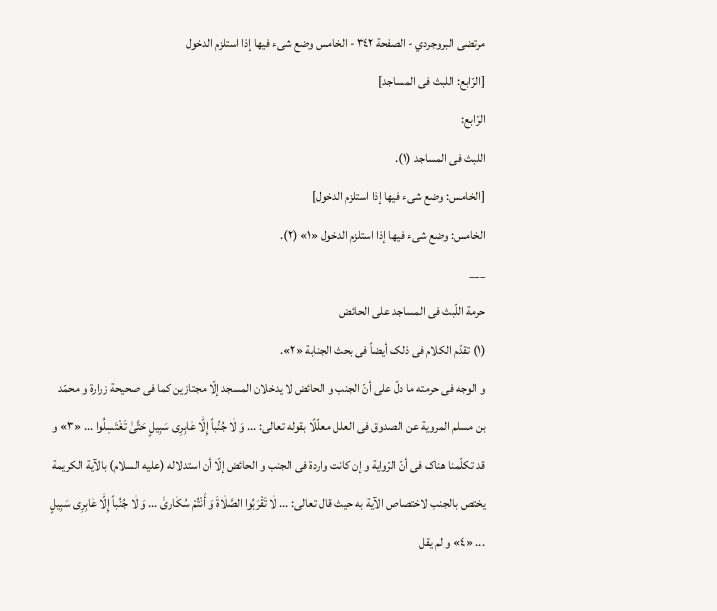مرتضى البروجردي - الصفحة ٣٤٢ - الخامس وضع شیء فیها إذا استلزم الدخول
[الرّابع: اللبث فی المساجد]
الرّابع:
اللبث فی المساجد (١).
[الخامس: وضع شیء فیها إذا استلزم الدخول]
الخامس: وضع شیء فیها إذا استلزم الدخول «١» (٢).
___
حرمة اللّبث فی المساجد علی الحائض
(١) تقدّم الکلام فی ذلک أیضاً فی بحث الجنابة «٢».
و الوجه فی حرمته ما دلّ علی أنّ الجنب و الحائض لا یدخلان المسجد إلّا مجتازین کما فی صحیحة زرارة و محمّد بن مسلم المرویة عن الصدوق فی العلل معلّلًا بقوله تعالی: ... وَ لٰا جُنُباً إِلّٰا عٰابِرِی سَبِیلٍ حَتَّیٰ تَغْتَسِلُوا ... «٣» و قد تکلّمنا هناک فی أنّ الرّوایة و إن کانت واردة فی الجنب و الحائض إلّا أن استدلاله (علیه السلام) بالآیة الکریمة یختص بالجنب لاختصاص الآیة به حیث قال تعالی: ... لٰا تَقْرَبُوا الصَّلٰاةَ وَ أَنْتُمْ سُکٰاریٰ ... وَ لٰا جُنُباً إِلّٰا عٰابِرِی سَبِیلٍ ... «٤» و لم یقل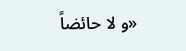«و لا حائضاً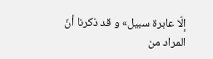إلّا عابرة سبیل» و قد ذکرنا أنّ المراد من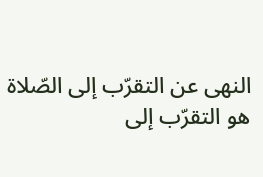النهی عن التقرّب إلی الصّلاة هو التقرّب إلی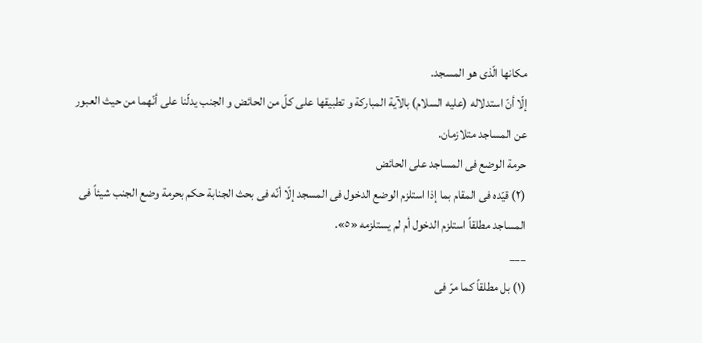مکانها الّذی هو المسجد.
إلّا أنّ استدلاله (علیه السلام) بالآیة المبارکة و تطبیقها علی کلّ من الحائض و الجنب یدلّنا علی أنّهما من حیث العبور عن المساجد متلازمان.
حرمة الوضع فی المساجد علی الحائض
(٢) قیّده فی المقام بما إذا استلزم الوضع الدخول فی المسجد إلّا أنّه فی بحث الجنابة حکم بحرمة وضع الجنب شیئاً فی المساجد مطلقاً استلزم الدخول أم لم یستلزمه «٥».
___
(١) بل مطلقاً کما مرّ فی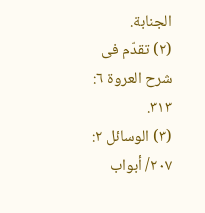الجنابة.
(٢) تقدّم فی شرح العروة ٦: ٣١٣.
(٣) الوسائل ٢: ٢٠٧/ أبواب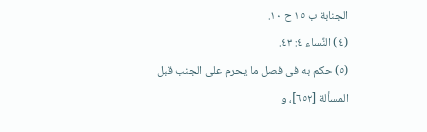الجنابة ب ١٥ ح ١٠.
(٤) النِّساء ٤: ٤٣.
(٥) حکم به فی فصل ما یحرم علی الجنب قبل المسألة [٦٥٢]، و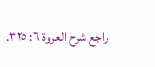راجع شرح العروة ٦: ٣٢٥.